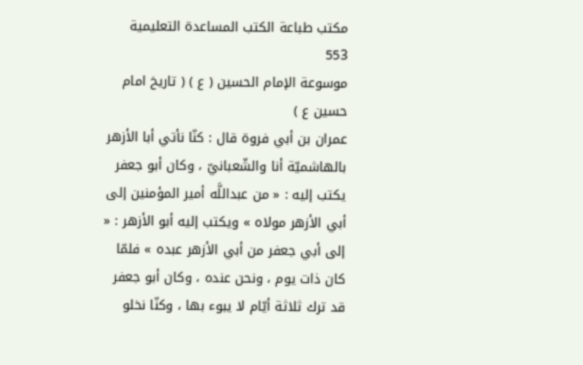مكتب طباعة الكتب المساعدة التعليمية
553
موسوعة الإمام الحسين ( ع ) ( تاريخ امام حسين ع )
عمران بن أبي فروة قال : كنّا نأتي أبا الأزهر بالهاشميّة أنا والشّعبانيّ ، وكان أبو جعفر يكتب إليه : « من عبداللَّه أمير المؤمنين إلى أبي الأزهر مولاه » ويكتب إليه أبو الأزهر : « إلى أبي جعفر من أبي الأزهر عبده » فلمّا كان ذات يوم ، ونحن عنده ، وكان أبو جعفر قد ترك ثلاثة أيّام لا يبوء بها ، وكنّا نخلو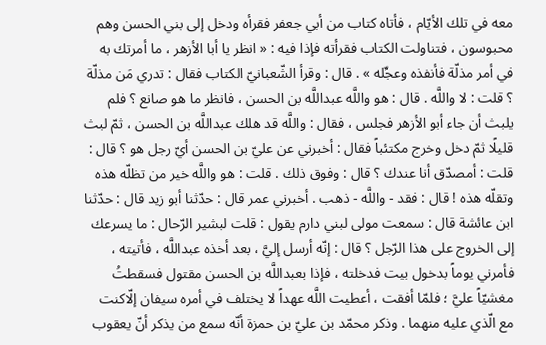معه في تلك الأيّام ، فأتاه كتاب من أبي جعفر فقرأه ودخل إلى بني الحسن وهم محبوسون ، فتناولت الكتاب فقرأته فإذا فيه : « انظر يا أبا الأزهر ، ما أمرتك به في أمر مذلّة فأنفذه وعجِّله » . قال : وقرأ الشّعبانيّ الكتاب فقال : تدري مَن مذلّة ؟ قلت : لا واللَّه . قال : هو واللَّه عبداللَّه بن الحسن ، فانظر ما هو صانع ؟ فلم يلبث أن جاء أبو الأزهر فجلس ، فقال : واللَّه قد هلك عبداللَّه بن الحسن ، ثمّ لبث قليلًا ثمّ دخل وخرج مكتئباً فقال : أخبرني عن عليّ بن الحسن أيّ رجل هو ؟ قال : قلت : أمصدّق أنا عندك ؟ قال : وفوق ذلك . قلت : هو واللَّه خير من تظلّه هذه وتقلّه هذه ! قال : فقد - واللَّه - ذهب . أخبرني عمر قال : حدّثنا أبو زيد قال : حدّثنا ابن عائشة قال : سمعت مولى لبني دارم يقول : قلت لبشير الرّحال : ما يسرعك إلى الخروج على هذا الرّجل ؟ قال : إنّه أرسل إليَّ ، بعد أخذه عبداللَّه ، فأتيته ، فأمرني يوماً بدخول بيت فدخلته ، فإذا بعبداللَّه بن الحسن مقتول فسقطتُ مغشيّاً عليَّ ؛ فلمّا أفقت ، أعطيت اللَّه عهداً لا يختلف في أمره سيفان إلّاكنت مع الّذي عليه منهما . وذكر محمّد بن عليّ بن حمزة أنّه سمع من يذكر أنّ يعقوب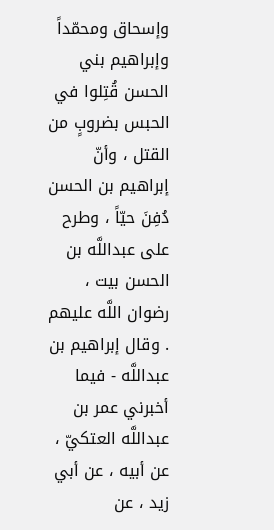وإسحاق ومحمّداً وإبراهيم بني الحسن قُتِلوا في الحبس بضروبٍ من القتل ، وأنّ إبراهيم بن الحسن دُفِنَ حيّاً ، وطرح على عبداللَّه بن الحسن بيت ، رضوان اللَّه عليهم . وقال إبراهيم بن عبداللَّه - فيما أخبرني عمر بن عبداللَّه العتكيّ ، عن أبيه ، عن أبي زيد ، عن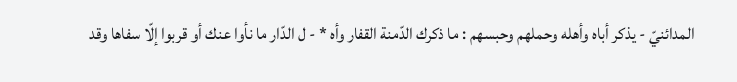المدائنيّ - يذكر أباه وأهله وحملهم وحبسهم : ما ذكرك الدّمنة القفار وأه * - ل الدّار ما نأوا عنك أو قربوا إلّا سفاها وقد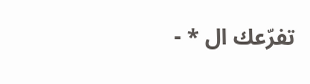تفرّعك ال * -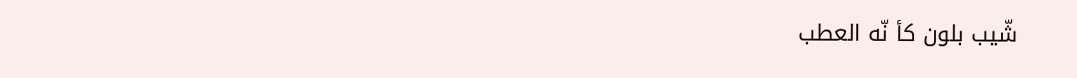شّيب بلون كأ نّه العطب